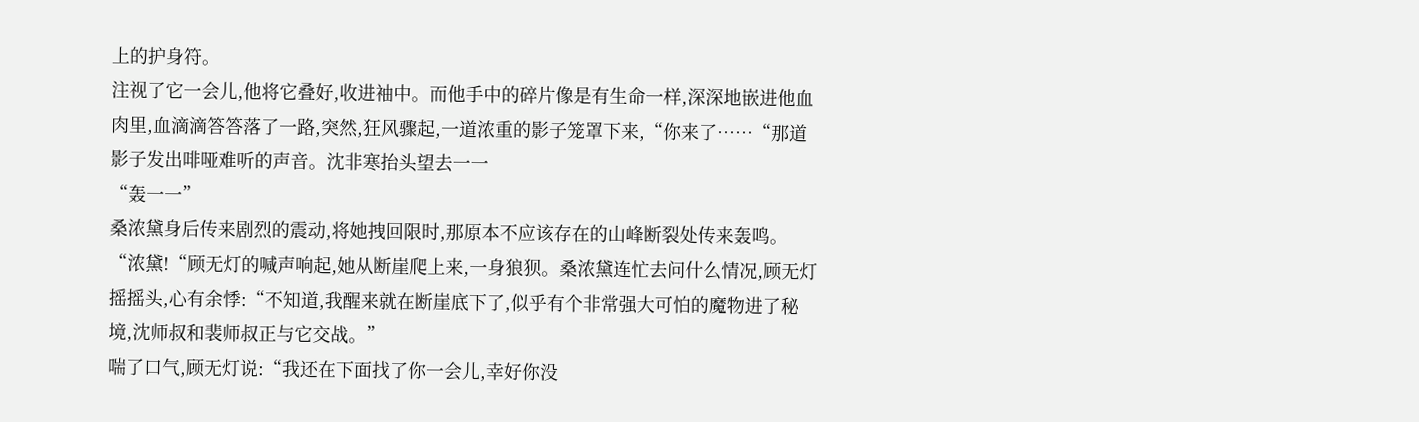上的护身符。
注视了它一会儿,他将它叠好,收进袖中。而他手中的碎片像是有生命一样,深深地嵌进他血肉里,血滴滴答答落了一路,突然,狂风骤起,一道浓重的影子笼罩下来,“你来了……“那道影子发出啡哑难听的声音。沈非寒抬头望去一一
“轰一一”
桑浓黛身后传来剧烈的震动,将她拽回限时,那原本不应该存在的山峰断裂处传来轰鸣。
“浓黛!“顾无灯的喊声响起,她从断崖爬上来,一身狼狈。桑浓黛连忙去问什么情况,顾无灯摇摇头,心有余悸:“不知道,我醒来就在断崖底下了,似乎有个非常强大可怕的魔物进了秘境,沈师叔和裴师叔正与它交战。”
喘了口气,顾无灯说:“我还在下面找了你一会儿,幸好你没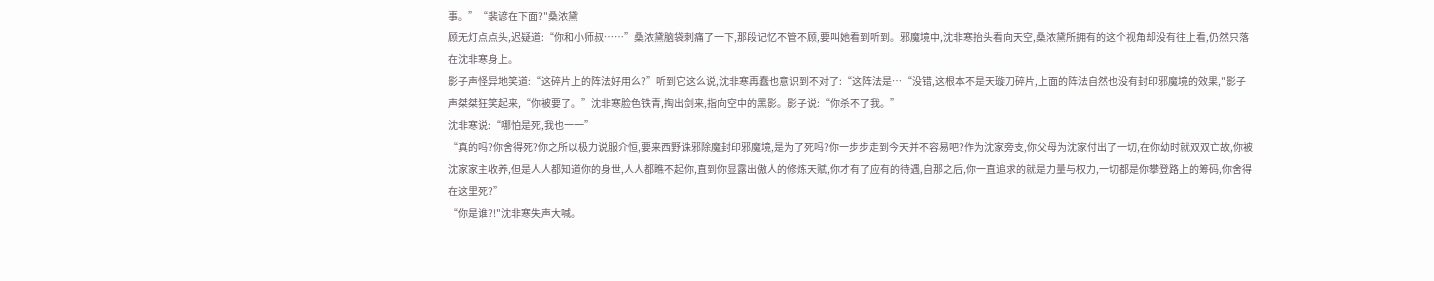事。”“裴谚在下面?"桑浓黛
顾无灯点点头,迟疑道:“你和小师叔……”桑浓黛脑袋刺痛了一下,那段记忆不管不顾,要叫她看到听到。邪魔境中,沈非寒抬头看向天空,桑浓黛所拥有的这个视角却没有往上看,仍然只落在沈非寒身上。
影子声怪异地笑道:“这碎片上的阵法好用么?”听到它这么说,沈非寒再蠢也意识到不对了:“这阵法是…“没错,这根本不是天璇刀碎片,上面的阵法自然也没有封印邪魔境的效果,"影子声桀桀狂笑起来,“你被要了。”沈非寒脸色铁青,掏出剑来,指向空中的黑影。影子说:“你杀不了我。”
沈非寒说:“哪怕是死,我也一一”
“真的吗?你舍得死?你之所以极力说服介恒,要来西野诛邪除魔封印邪魔境,是为了死吗?你一步步走到今天并不容易吧?作为沈家旁支,你父母为沈家付出了一切,在你幼时就双双亡故,你被沈家家主收养,但是人人都知道你的身世,人人都瞧不起你,直到你显露出傲人的修炼天赋,你才有了应有的待遇,自那之后,你一直追求的就是力量与权力,一切都是你攀登路上的筹码,你舍得在这里死?”
“你是谁?!"沈非寒失声大喊。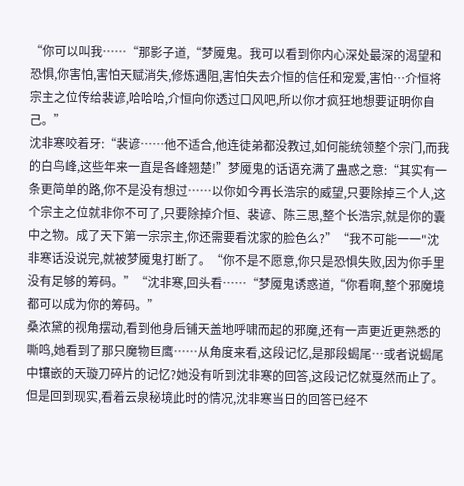“你可以叫我……“那影子道,“梦魇鬼。我可以看到你内心深处最深的渴望和恐惧,你害怕,害怕天赋消失,修炼遇阻,害怕失去介恒的信任和宠爱,害怕…介恒将宗主之位传给裴谚,哈哈哈,介恒向你透过口风吧,所以你才疯狂地想要证明你自己。”
沈非寒咬着牙:“裴谚……他不适合,他连徒弟都没教过,如何能统领整个宗门,而我的白鸟峰,这些年来一直是各峰翘楚!”梦魇鬼的话语充满了蛊惑之意:“其实有一条更简单的路,你不是没有想过……以你如今再长浩宗的威望,只要除掉三个人,这个宗主之位就非你不可了,只要除掉介恒、裴谚、陈三思,整个长浩宗,就是你的囊中之物。成了天下第一宗宗主,你还需要看沈家的脸色么?”“我不可能一一"沈非寒话没说完,就被梦魇鬼打断了。“你不是不愿意,你只是恐惧失败,因为你手里没有足够的筹码。”“沈非寒,回头看……“梦魇鬼诱惑道,“你看啊,整个邪魔境都可以成为你的筹码。”
桑浓黛的视角摆动,看到他身后铺天盖地呼啸而起的邪魔,还有一声更近更熟悉的嘶鸣,她看到了那只魔物巨鹰……从角度来看,这段记忆,是那段蝎尾…或者说蝎尾中镶嵌的天璇刀碎片的记忆?她没有听到沈非寒的回答,这段记忆就戛然而止了。但是回到现实,看着云泉秘境此时的情况,沈非寒当日的回答已经不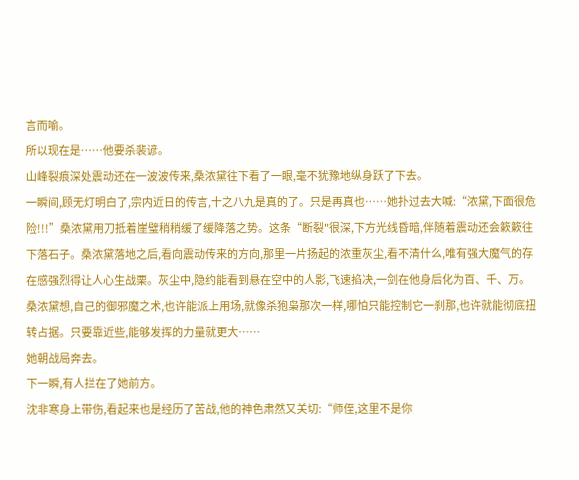言而喻。
所以现在是……他要杀裴谚。
山峰裂痕深处震动还在一波波传来,桑浓黛往下看了一眼,毫不犹豫地纵身跃了下去。
一瞬间,顾无灯明白了,宗内近日的传言,十之八九是真的了。只是再真也……她扑过去大喊:“浓黛,下面很危险!!!”桑浓黛用刀抵着崖璧稍稍缓了缓降落之势。这条“断裂"很深,下方光线昏暗,伴随着震动还会簌簌往下落石子。桑浓黛落地之后,看向震动传来的方向,那里一片扬起的浓重灰尘,看不清什么,唯有强大魔气的存在感强烈得让人心生战栗。灰尘中,隐约能看到悬在空中的人影,飞速掐决,一剑在他身后化为百、千、万。
桑浓黛想,自己的御邪魔之术,也许能派上用场,就像杀狍枭那次一样,哪怕只能控制它一刹那,也许就能彻底扭转占据。只要靠近些,能够发挥的力量就更大……
她朝战局奔去。
下一瞬,有人拦在了她前方。
沈非寒身上带伤,看起来也是经历了苦战,他的神色肃然又关切:“师侄,这里不是你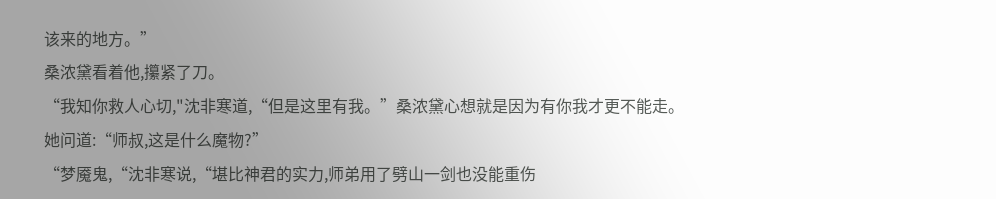该来的地方。”
桑浓黛看着他,攥紧了刀。
“我知你救人心切,"沈非寒道,“但是这里有我。”桑浓黛心想就是因为有你我才更不能走。
她问道:“师叔,这是什么魔物?”
“梦魇鬼,“沈非寒说,“堪比神君的实力,师弟用了劈山一剑也没能重伤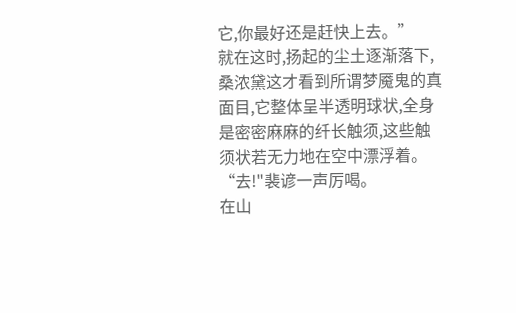它,你最好还是赶快上去。”
就在这时,扬起的尘土逐渐落下,桑浓黛这才看到所谓梦魇鬼的真面目,它整体呈半透明球状,全身是密密麻麻的纤长触须,这些触须状若无力地在空中漂浮着。
“去!"裴谚一声厉喝。
在山